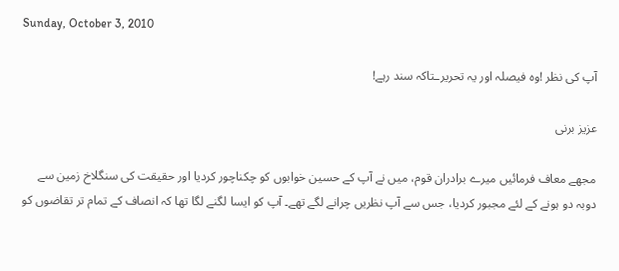Sunday, October 3, 2010

آپ کی نظر !وہ فیصلہ اور یہ تحریرـتاکہ سند رہے!

عزیز برنی

مجھے معاف فرمائیں میرے برادران قوم، میں نے آپ کے حسین خوابوں کو چکناچور کردیا اور حقیقت کی سنگلاخ زمین سے دوبہ دو ہونے کے لئے مجبور کردیا، جس سے آپ نظریں چرانے لگے تھے۔ آپ کو ایسا لگنے لگا تھا کہ انصاف کے تمام تر تقاضوں کو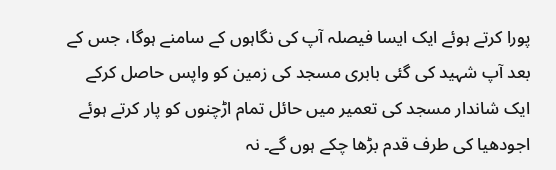پورا کرتے ہوئے ایک ایسا فیصلہ آپ کی نگاہوں کے سامنے ہوگا، جس کے بعد آپ شہید کی گئی بابری مسجد کی زمین کو واپس حاصل کرکے ایک شاندار مسجد کی تعمیر میں حائل تمام اڑچنوں کو پار کرتے ہوئے اجودھیا کی طرف قدم بڑھا چکے ہوں گے۔ نہ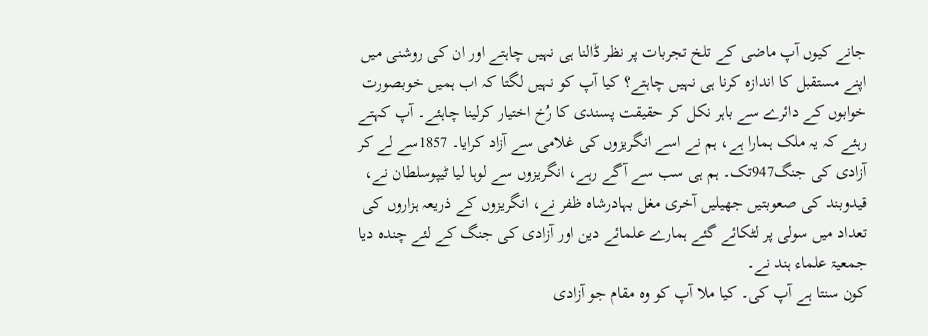جانے کیوں آپ ماضی کے تلخ تجربات پر نظر ڈالنا ہی نہیں چاہتے اور ان کی روشنی میں اپنے مستقبل کا اندازہ کرنا ہی نہیں چاہتے؟ کیا آپ کو نہیں لگتا کہ اب ہمیں خوبصورت خوابوں کے دائرے سے باہر نکل کر حقیقت پسندی کا رُخ اختیار کرلینا چاہئے۔ آپ کہتے رہئے کہ یہ ملک ہمارا ہے، ہم نے اسے انگریزوں کی غلامی سے آزاد کرایا۔ 1857سے لے کر آزادی کی جنگ947تک۔ ہم ہی سب سے آگے رہے، انگریزوں سے لوہا لیا ٹیپوسلطان نے، قیدوبند کی صعوبتیں جھیلیں آخری مغل بہادرشاہ ظفر نے، انگریزوں کے ذریعہ ہزاروں کی تعداد میں سولی پر لٹکائے گئے ہمارے علمائے دین اور آزادی کی جنگ کے لئے چندہ دیا جمعیۃ علماء ہند نے۔
کون سنتا ہے آپ کی۔ کیا ملا آپ کو وہ مقام جو آزادی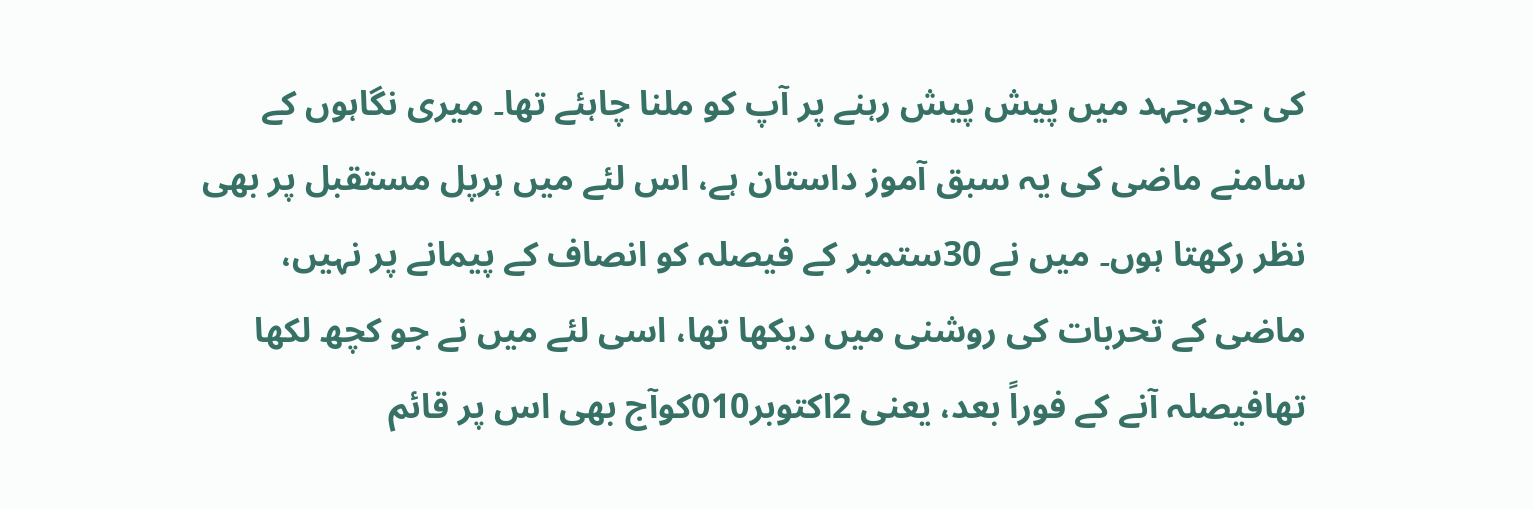کی جدوجہد میں پیش پیش رہنے پر آپ کو ملنا چاہئے تھا۔ میری نگاہوں کے سامنے ماضی کی یہ سبق آموز داستان ہے، اس لئے میں ہرپل مستقبل پر بھی نظر رکھتا ہوں۔ میں نے 30ستمبر کے فیصلہ کو انصاف کے پیمانے پر نہیں، ماضی کے تحربات کی روشنی میں دیکھا تھا، اسی لئے میں نے جو کچھ لکھا تھافیصلہ آنے کے فوراً بعد، یعنی 2اکتوبر010کوآج بھی اس پر قائم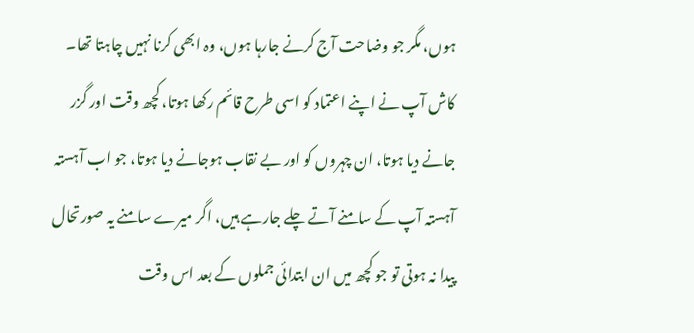ہوں، مگر جو وضاحت آج کرنے جارہا ہوں، وہ ابھی کرنا نہیں چاہتا تھا۔ کاش آپ نے اپنے اعتماد کو اسی طرح قائم رکھا ہوتا، کچھ وقت اور گزر جانے دیا ہوتا، ان چہروں کو اور بے نقاب ہوجانے دیا ہوتا، جو اب آہستہ آہستہ آپ کے سامنے آتے چلے جارہے ہیں، اگر میرے سامنے یہ صورتحال پیدا نہ ہوتی تو جو کچھ میں ان ابتدائی جملوں کے بعد اس وقت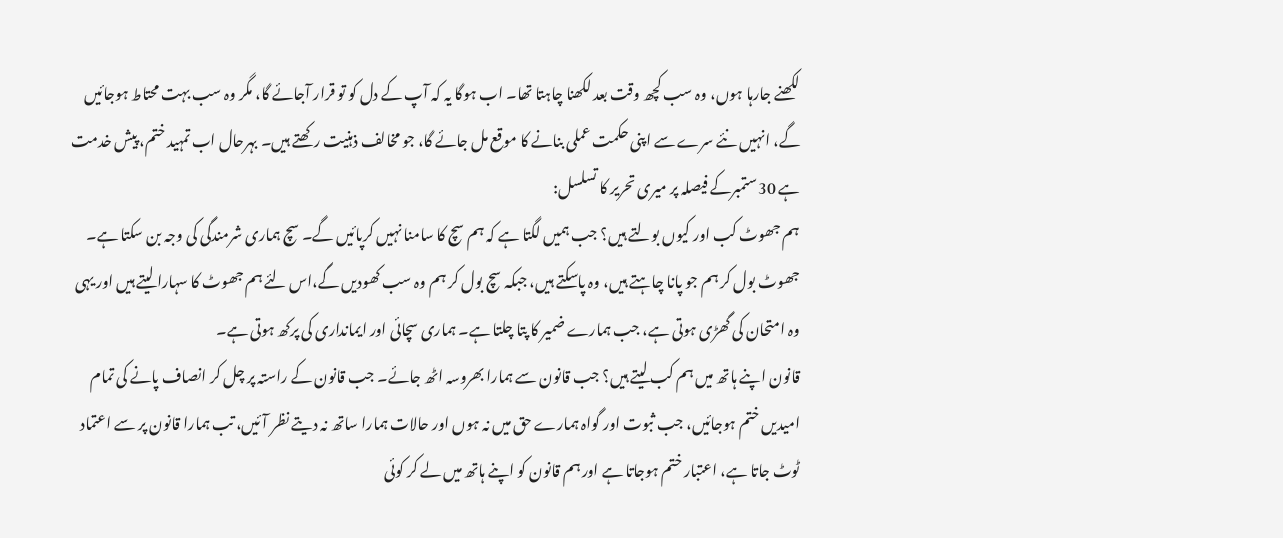لکھنے جارہا ہوں، وہ سب کچھ وقت بعد لکھنا چاہتا تھا۔ اب ہوگا یہ کہ آپ کے دل کو تو قرار آجائے گا، مگر وہ سب بہت محتاط ہوجائیں گے، انہیں نئے سرے سے اپنی حکمت عملی بنانے کا موقع مل جائے گا، جو مخالف ذہنیت رکھتے ہیں۔ بہرحال اب تمہید ختم، پیش خدمت ہے 30ستمبرکے فیصلہ پر میری تحریر کا تسلسل:
ہم جھوٹ کب اور کیوں بولتے ہیں؟ جب ہمیں لگتا ہے کہ ہم سچ کا سامنا نہیں کرپائیں گے۔ سچ ہماری شرمندگی کی وجہ بن سکتا ہے۔ جھوٹ بول کر ہم جو پانا چاہتے ہیں، وہ پاسکتے ہیں، جبکہ سچ بول کر ہم وہ سب کھودیں گے،اس لئے ہم جھوٹ کا سہارا لیتے ہیں اور یہی وہ امتحان کی گھڑی ہوتی ہے، جب ہمارے ضمیر کا پتا چلتا ہے۔ ہماری سچائی اور ایمانداری کی پرکھ ہوتی ہے۔
قانون اپنے ہاتھ میں ہم کب لیتے ہیں؟ جب قانون سے ہمارا بھروسہ اٹھ جائے۔ جب قانون کے راستہ پر چل کر انصاف پانے کی تمام امیدیں ختم ہوجائیں، جب ثبوت اور گواہ ہمارے حق میں نہ ہوں اور حالات ہمارا ساتھ نہ دیتے نظر آئیں، تب ہمارا قانون پر سے اعتماد ٹوٹ جاتا ہے، اعتبار ختم ہوجاتا ہے اور ہم قانون کو اپنے ہاتھ میں لے کر کوئی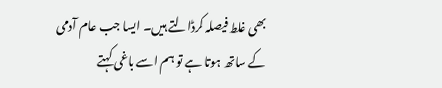بھی غلط فیصلہ کرڈالتے ہیں۔ ایسا جب عام آدمی کے ساتھ ہوتا ہے تو ہم اسے باغی کہتے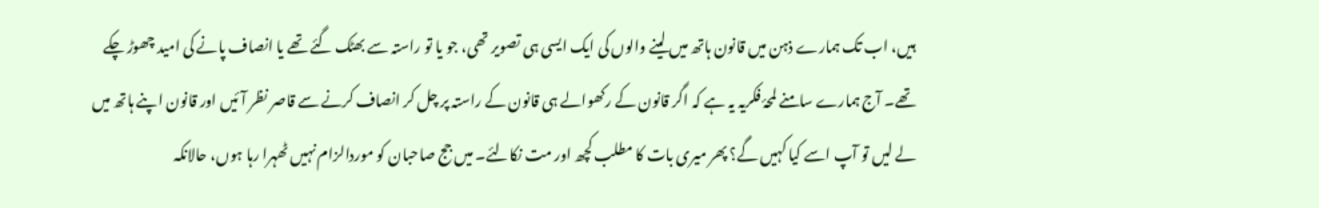ہیں، اب تک ہمارے ذہن میں قانون ہاتھ میں لینے والوں کی ایک ایسی ہی تصویر تھی، جو یا تو راستہ سے بھٹک گئے تھے یا انصاف پانے کی امید چھوڑ چکے تھے۔ آج ہمارے سامنے لمحۂ فکریہ یہ ہے کہ اگر قانون کے رکھوالے ہی قانون کے راستہ پر چل کر انصاف کرنے سے قاصر نظر آئیں اور قانون اپنے ہاتھ میں لے لیں تو آپ اسے کیا کہیں گے؟ پھر میری بات کا مطلب کچھ اور مت نکالئے۔ میں جج صاحبان کو موردالزام نہیں ٹھہرا رہا ہوں، حالانکہ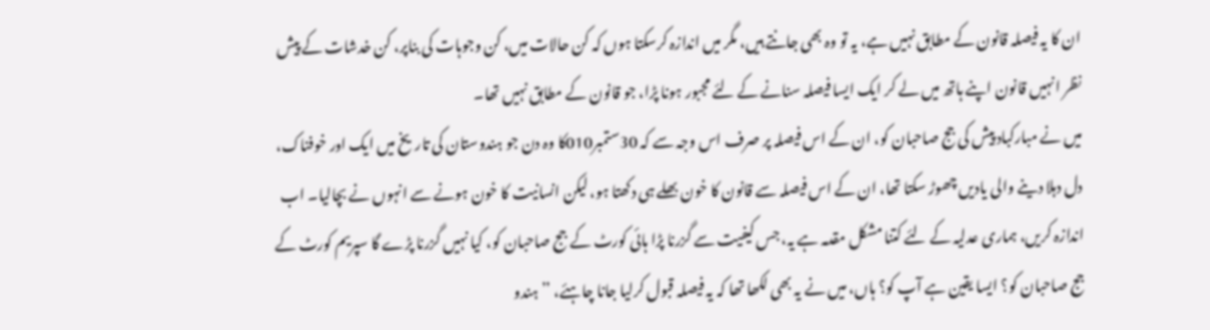ان کا یہ فیصلہ قانون کے مطابق نہیں ہے، یہ تو وہ بھی جانتے ہیں، مگر میں اندازہ کرسکتا ہوں کہ کن حالات میں، کن وجوہات کی بناپر، کن خدشات کے پیش نظر انہیں قانون اپنے ہاتھ میں لے کر ایک ایسا فیصلہ سنانے کے لئے مجبور ہونا پڑا، جو قانون کے مطابق نہیں تھا۔
میں نے مبارکباد پیش کی جج صاحبان کو، ان کے اس فیصلہ پر صرف اس وجہ سے کہ 30ستمبر010کا وہ دن جو ہندوستان کی تاریخ میں ایک اور خوفناک، دل دہلا دینے والی یادیں چھوڑ سکتا تھا، ان کے اس فیصلہ سے قانون کا خون بھلے ہی دکھتا ہو، لیکن انسانیت کا خون ہونے سے انہوں نے بچالیا۔ اب اندازہ کریں، ہماری عدلیہ کے لئے کتنا مشکل مقدمہ ہے یہ، جس کیفیت سے گزرنا پڑا ہائی کورٹ کے جج صاحبان کو، کیا نہیں گزرنا پڑے گا سپریم کورٹ کے جج صاحبان کو؟ ایسا یقین ہے آپ کو؟ ہاں، میں نے یہ بھی لکھا تھا کہ یہ فیصلہ قبول کرلیا جانا چاہئے، ’’ہندو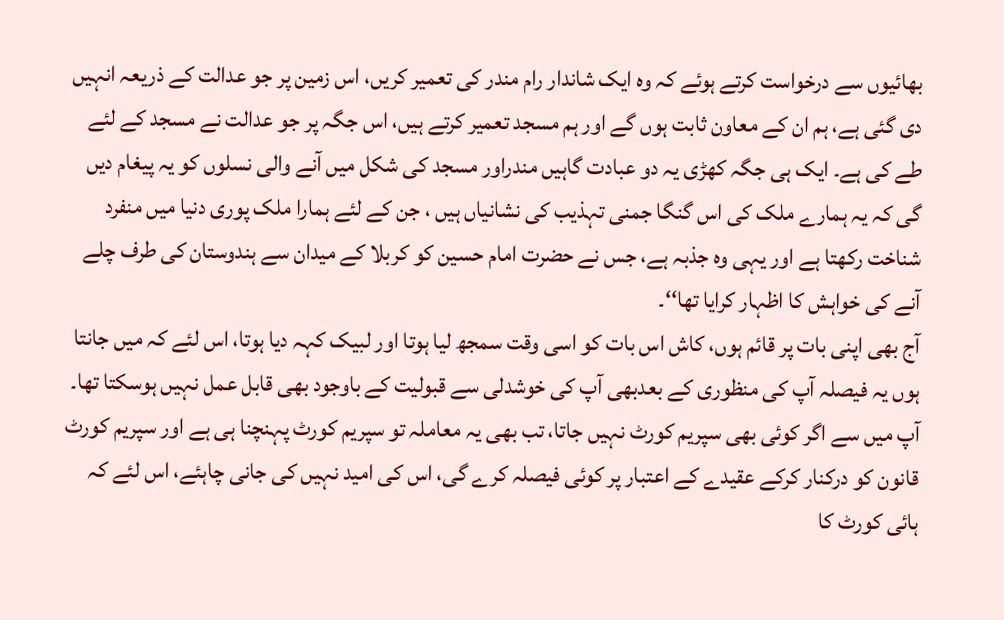بھائیوں سے درخواست کرتے ہوئے کہ وہ ایک شاندار رام مندر کی تعمیر کریں، اس زمین پر جو عدالت کے ذریعہ انہیں دی گئی ہے، ہم ان کے معاون ثابت ہوں گے اور ہم مسجد تعمیر کرتے ہیں، اس جگہ پر جو عدالت نے مسجد کے لئے طے کی ہے۔ ایک ہی جگہ کھڑی یہ دو عبادت گاہیں مندراور مسجد کی شکل میں آنے والی نسلوں کو یہ پیغام دیں گی کہ یہ ہمارے ملک کی اس گنگا جمنی تہذیب کی نشانیاں ہیں ، جن کے لئے ہمارا ملک پوری دنیا میں منفرد شناخت رکھتا ہے اور یہی وہ جذبہ ہے، جس نے حضرت امام حسین کو کربلا کے میدان سے ہندوستان کی طرف چلے آنے کی خواہش کا اظہار کرایا تھا‘‘۔
آج بھی اپنی بات پر قائم ہوں، کاش اس بات کو اسی وقت سمجھ لیا ہوتا اور لبیک کہہ دیا ہوتا، اس لئے کہ میں جانتا ہوں یہ فیصلہ آپ کی منظوری کے بعدبھی آپ کی خوشدلی سے قبولیت کے باوجود بھی قابل عمل نہیں ہوسکتا تھا۔ آپ میں سے اگر کوئی بھی سپریم کورٹ نہیں جاتا، تب بھی یہ معاملہ تو سپریم کورٹ پہنچنا ہی ہے اور سپریم کورٹ قانون کو درکنار کرکے عقیدے کے اعتبار پر کوئی فیصلہ کرے گی، اس کی امید نہیں کی جانی چاہئے، اس لئے کہ ہائی کورٹ کا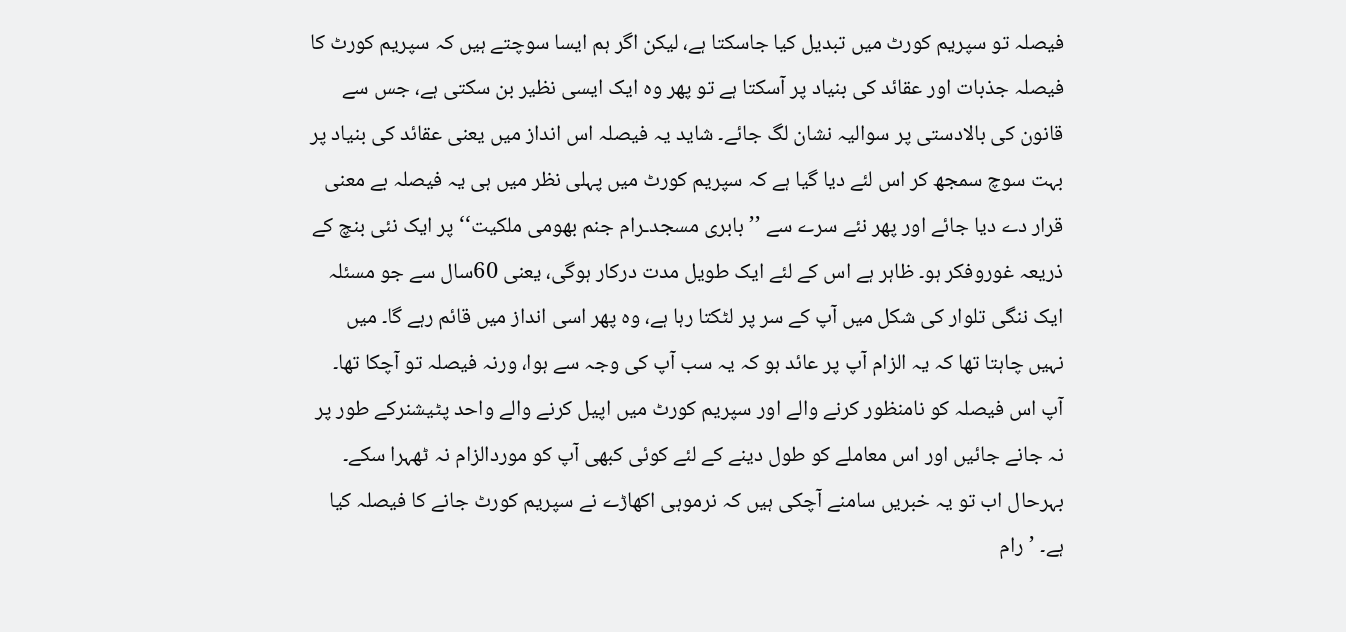فیصلہ تو سپریم کورٹ میں تبدیل کیا جاسکتا ہے، لیکن اگر ہم ایسا سوچتے ہیں کہ سپریم کورٹ کا فیصلہ جذبات اور عقائد کی بنیاد پر آسکتا ہے تو پھر وہ ایک ایسی نظیر بن سکتی ہے، جس سے قانون کی بالادستی پر سوالیہ نشان لگ جائے۔ شاید یہ فیصلہ اس انداز میں یعنی عقائد کی بنیاد پر بہت سوچ سمجھ کر اس لئے دیا گیا ہے کہ سپریم کورٹ میں پہلی نظر میں ہی یہ فیصلہ بے معنی قرار دے دیا جائے اور پھر نئے سرے سے ’’بابری مسجدـرام جنم بھومی ملکیت‘‘پر ایک نئی بنچ کے ذریعہ غوروفکر ہو۔ ظاہر ہے اس کے لئے ایک طویل مدت درکار ہوگی، یعنی 60سال سے جو مسئلہ ایک ننگی تلوار کی شکل میں آپ کے سر پر لٹکتا رہا ہے، وہ پھر اسی انداز میں قائم رہے گا۔ میں نہیں چاہتا تھا کہ یہ الزام آپ پر عائد ہو کہ یہ سب آپ کی وجہ سے ہوا، ورنہ فیصلہ تو آچکا تھا۔ آپ اس فیصلہ کو نامنظور کرنے والے اور سپریم کورٹ میں اپیل کرنے والے واحد پٹیشنرکے طور پر نہ جانے جائیں اور اس معاملے کو طول دینے کے لئے کوئی کبھی آپ کو موردالزام نہ ٹھہرا سکے۔ بہرحال اب تو یہ خبریں سامنے آچکی ہیں کہ نرموہی اکھاڑے نے سپریم کورٹ جانے کا فیصلہ کیا ہے۔ ’رام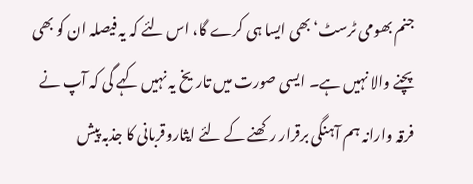جنم بھومی ٹرسٹ‘ بھی ایسا ہی کرے گا، اس لئے کہ یہ فیصلہ ان کو بھی پچنے والا نہیں ہے۔ ایسی صورت میں تاریخ یہ نہیں کہے گی کہ آپ نے فرقہ وارانہ ہم آہنگی برقرار رکھنے کے لئے ایثاروقربانی کا جذبہ پیش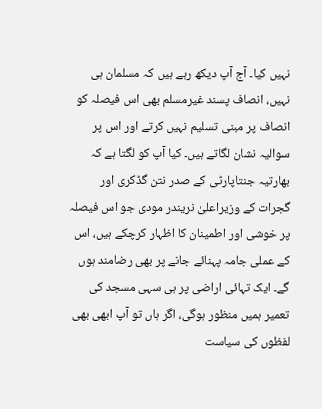نہیں کیا۔ آج آپ دیکھ رہے ہیں کہ مسلمان ہی نہیں، انصاف پسند غیرمسلم بھی اس فیصلہ کو انصاف پر مبنی تسلیم نہیں کرتے اور اس پر سوالیہ نشان لگاتے ہیں۔ کیا آپ کو لگتا ہے کہ بھارتیہ جنتاپارٹی کے صدر نتن گڈکری اور گجرات کے وزیراعلیٰ نریندر مودی جو اس فیصلہ پر خوشی اور اطمینان کا اظہار کرچکے ہیں، اس کے عملی جامہ پہنائے جانے پر بھی رضامند ہوں گے۔ ایک تہائی اراضی پر ہی سہی مسجد کی تعمیر ہمیں منظور ہوگی، اگر ہاں تو آپ ابھی بھی لفظوں کی سیاست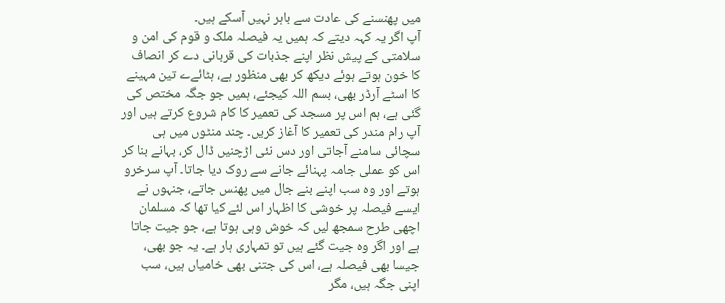میں پھنسنے کی عادت سے باہر نہیں آسکے ہیں۔
آپ اگر یہ کہہ دیتے کہ ہمیں یہ فیصلہ ملک و قوم کی امن و سلامتی کے پیش نظر اپنے جذبات کی قربانی دے کر انصاف کا خون ہوتے ہوئے دیکھ کر بھی منظور ہے، ہٹائےے تین مہینے کا اسٹے آرڈر بھی، بسم اللہ کیجئے، ہمیں جو جگہ مختص کی گئی ہے، ہم اس پر مسجد کی تعمیر کا کام شروع کرتے ہیں اور آپ رام مندر کی تعمیر کا آغاز کریں۔ چند منٹوں میں ہی سچائی سامنے آجاتی اور دس نئی اڑچنیں ڈال کر، بہانے بنا کر اس کو عملی جامہ پہنائے جانے سے روک دیا جاتا۔ آپ سرخرو ہوتے اور وہ سب اپنے بنے جال میں پھنس جاتے، جنہوں نے ایسے فیصلہ پر خوشی کا اظہار اس لئے کیا تھا کہ مسلمان اچھی طرح سمجھ لیں کہ خوش وہی ہوتا ہے، جو جیت جاتا ہے اور اگر وہ جیت گئے ہیں تو تمہاری ہار ہے۔ یہ جو بھی، جیسا بھی فیصلہ ہے، اس کی جتنی بھی خامیاں ہیں، سب اپنی جگہ ہیں، مگر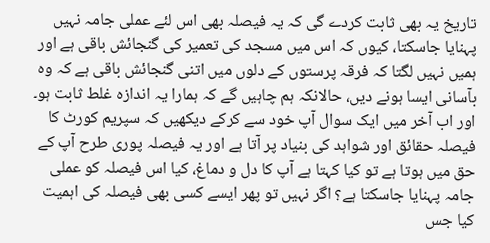تاریخ یہ بھی ثابت کردے گی کہ یہ فیصلہ بھی اس لئے عملی جامہ نہیں پہنایا جاسکتا، کیوں کہ اس میں مسجد کی تعمیر کی گنجائش باقی ہے اور ہمیں نہیں لگتا کہ فرقہ پرستوں کے دلوں میں اتنی گنجائش باقی ہے کہ وہ بآسانی ایسا ہونے دیں، حالانکہ ہم چاہیں گے کہ ہمارا یہ اندازہ غلط ثابت ہو۔
اور اب آخر میں ایک سوال آپ خود سے کرکے دیکھیں کہ سپریم کورٹ کا فیصلہ حقائق اور شواہد کی بنیاد پر آتا ہے اور یہ فیصلہ پوری طرح آپ کے حق میں ہوتا ہے تو کیا کہتا ہے آپ کا دل و دماغ، کیا اس فیصلہ کو عملی جامہ پہنایا جاسکتا ہے؟ اگر نہیں تو پھر ایسے کسی بھی فیصلہ کی اہمیت کیا جس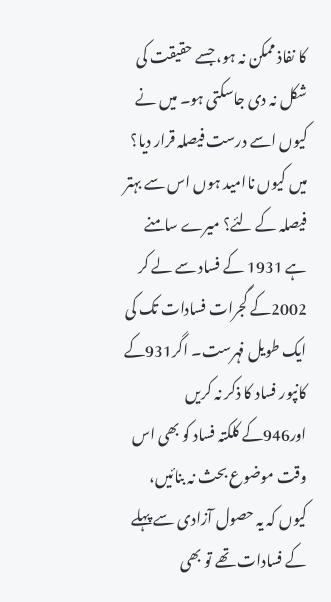کا نفاذ ممکن نہ ہو، جسے حقیقت کی شکل نہ دی جاسکتی ہو۔ میں نے کیوں اسے درست فیصلہ قرار دیا؟ میں کیوں ناامید ہوں اس سے بہتر فیصلہ کے لئے؟ میرے سامنے ہے 1931 کے فساد سے لے کر 2002کے گجرات فسادات تک کی ایک طویل فہرست۔ اگر931کے کانپور فساد کا ذکر نہ کریں اور946کے کلکتہ فساد کو بھی اس وقت موضوع بحث نہ بنائیں، کیوں کہ یہ حصول آزادی سے پہلے کے فسادات تھے تو بھی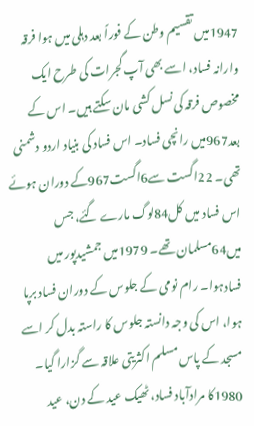1947میں تقسیم وطن کے فوراً بعد دہلی میں ہوا فرقہ وارانہ فساد، اسے بھی آپ گجرات کی طرح ایک مخصوص فرقہ کی نسل کشی مان سکتے ہیں۔ اس کے بعد967میں رانچی فساد۔ اس فساد کی بنیاد اردو دشمنی تھی۔ 22اگست سے6اگست967کے دوران ہوئے اس فساد میں کل84لوگ مارے گئے، جس میں64مسلمان تھے۔ 1979میں جمشیدپور میں فسادہوا۔ رام نومی کے جلوس کے دوران فساد برپا ہوا، اس کی وجہ دانستہ جلوس کا راستہ بدل کر اسے مسجد کے پاس مسلم اکثریتی علاقہ سے گزارا گیا۔ 1980کا مرادآباد فساد، ٹھیک عید کے دن، عید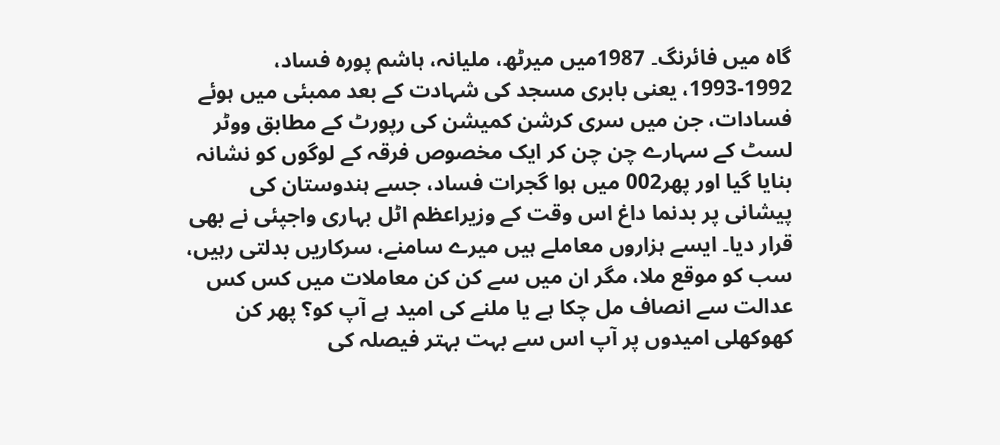گاہ میں فائرنگ۔ 1987میں میرٹھ، ملیانہ، ہاشم پورہ فساد، 1992-1993، یعنی بابری مسجد کی شہادت کے بعد ممبئی میں ہوئے فسادات، جن میں سری کرشن کمیشن کی رپورٹ کے مطابق ووٹر لسٹ کے سہارے چن چن کر ایک مخصوص فرقہ کے لوگوں کو نشانہ بنایا گیا اور پھر002 میں ہوا گجرات فساد، جسے ہندوستان کی پیشانی پر بدنما داغ اس وقت کے وزیراعظم اٹل بہاری واجپئی نے بھی قرار دیا۔ ایسے ہزاروں معاملے ہیں میرے سامنے، سرکاریں بدلتی رہیں، سب کو موقع ملا، مگر ان میں سے کن کن معاملات میں کس کس عدالت سے انصاف مل چکا ہے یا ملنے کی امید ہے آپ کو؟ پھر کن کھوکھلی امیدوں پر آپ اس سے بہت بہتر فیصلہ کی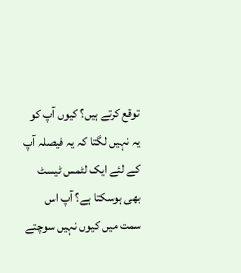توقع کرتے ہیں؟ کیوں آپ کو یہ نہیں لگتا کہ یہ فیصلہ آپ کے لئے ایک لٹمس ٹیسٹ بھی ہوسکتا ہے؟ آپ اس سمت میں کیوں نہیں سوچتے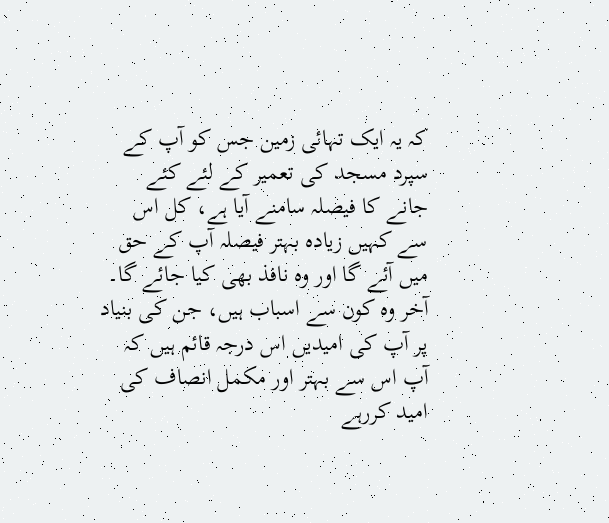کہ یہ ایک تہائی زمین جس کو آپ کے سپرد مسجد کی تعمیر کے لئے کئے جانے کا فیصلہ سامنے آیا ہے، کل اس سے کہیں زیادہ بہتر فیصلہ آپ کے حق میں آئے گا اور وہ نافذ بھی کیا جائے گا۔ آخر وہ کون سے اسباب ہیں، جن کی بنیاد پر آپ کی امیدیں اس درجہ قائم ہیں کہ آپ اس سے بہتر اور مکمل انصاف کی امید کررہے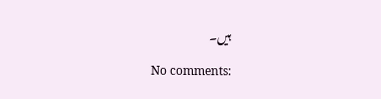ہیں۔

No comments: